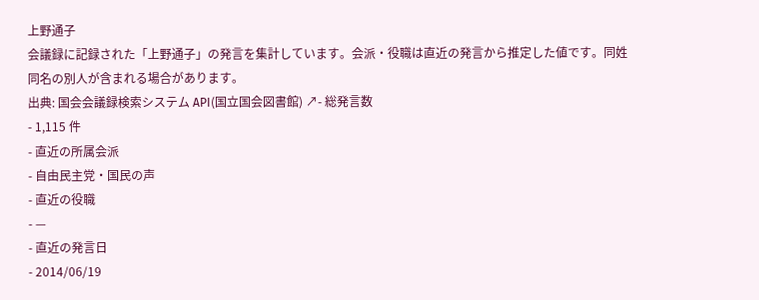上野通子
会議録に記録された「上野通子」の発言を集計しています。会派・役職は直近の発言から推定した値です。同姓同名の別人が含まれる場合があります。
出典: 国会会議録検索システム API(国立国会図書館) ↗- 総発言数
- 1,115 件
- 直近の所属会派
- 自由民主党・国民の声
- 直近の役職
- —
- 直近の発言日
- 2014/06/19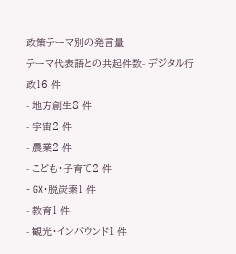政策テーマ別の発言量
テーマ代表語との共起件数- デジタル行政16 件
- 地方創生8 件
- 宇宙2 件
- 農業2 件
- こども・子育て2 件
- GX・脱炭素1 件
- 教育1 件
- 観光・インバウンド1 件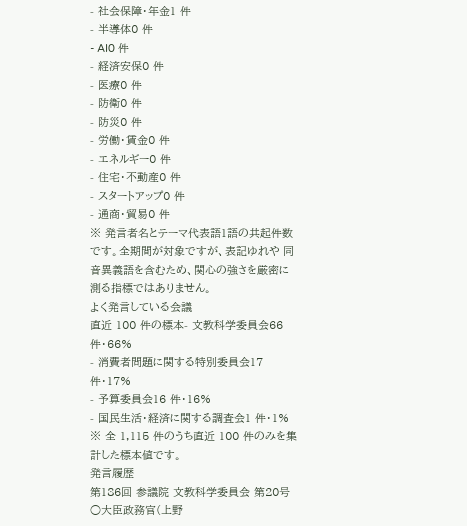- 社会保障・年金1 件
- 半導体0 件
- AI0 件
- 経済安保0 件
- 医療0 件
- 防衛0 件
- 防災0 件
- 労働・賃金0 件
- エネルギー0 件
- 住宅・不動産0 件
- スタートアップ0 件
- 通商・貿易0 件
※ 発言者名とテーマ代表語1語の共起件数です。全期間が対象ですが、表記ゆれや 同音異義語を含むため、関心の強さを厳密に測る指標ではありません。
よく発言している会議
直近 100 件の標本- 文教科学委員会66 件・66%
- 消費者問題に関する特別委員会17 件・17%
- 予算委員会16 件・16%
- 国民生活・経済に関する調査会1 件・1%
※ 全 1,115 件のうち直近 100 件のみを集計した標本値です。
発言履歴
第186回 参議院 文教科学委員会 第20号
○大臣政務官(上野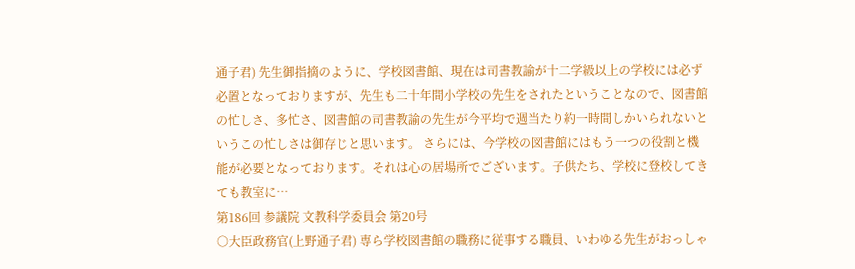通子君) 先生御指摘のように、学校図書館、現在は司書教諭が十二学級以上の学校には必ず必置となっておりますが、先生も二十年間小学校の先生をされたということなので、図書館の忙しさ、多忙さ、図書館の司書教諭の先生が今平均で週当たり約一時間しかいられないというこの忙しさは御存じと思います。 さらには、今学校の図書館にはもう一つの役割と機能が必要となっております。それは心の居場所でございます。子供たち、学校に登校してきても教室に…
第186回 参議院 文教科学委員会 第20号
○大臣政務官(上野通子君) 専ら学校図書館の職務に従事する職員、いわゆる先生がおっしゃ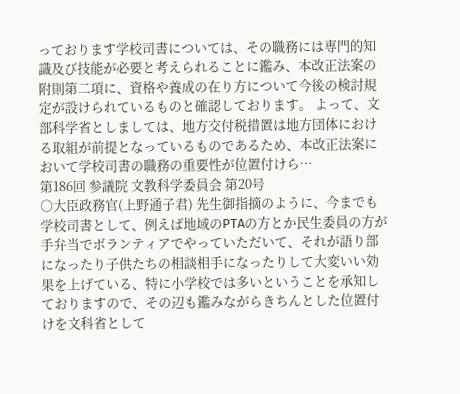っております学校司書については、その職務には専門的知識及び技能が必要と考えられることに鑑み、本改正法案の附則第二項に、資格や養成の在り方について今後の検討規定が設けられているものと確認しております。 よって、文部科学省としましては、地方交付税措置は地方団体における取組が前提となっているものであるため、本改正法案において学校司書の職務の重要性が位置付けら…
第186回 参議院 文教科学委員会 第20号
○大臣政務官(上野通子君) 先生御指摘のように、今までも学校司書として、例えば地域のPTAの方とか民生委員の方が手弁当でボランティアでやっていただいて、それが語り部になったり子供たちの相談相手になったりして大変いい効果を上げている、特に小学校では多いということを承知しておりますので、その辺も鑑みながらきちんとした位置付けを文科省として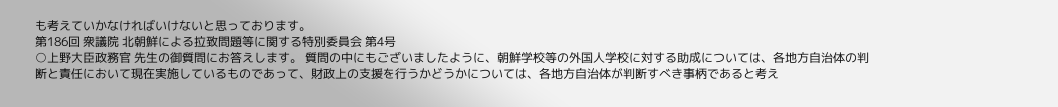も考えていかなければいけないと思っております。
第186回 衆議院 北朝鮮による拉致問題等に関する特別委員会 第4号
○上野大臣政務官 先生の御質問にお答えします。 質問の中にもございましたように、朝鮮学校等の外国人学校に対する助成については、各地方自治体の判断と責任において現在実施しているものであって、財政上の支援を行うかどうかについては、各地方自治体が判断すべき事柄であると考え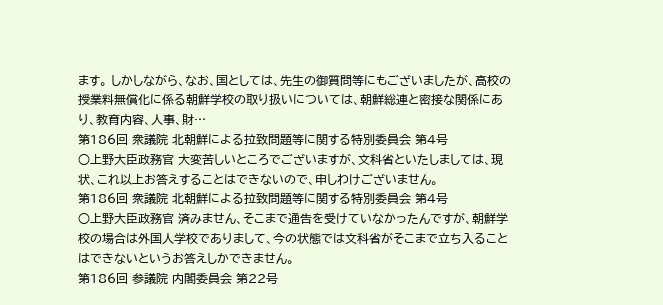ます。 しかしながら、なお、国としては、先生の御質問等にもございましたが、高校の授業料無償化に係る朝鮮学校の取り扱いについては、朝鮮総連と密接な関係にあり、教育内容、人事、財…
第186回 衆議院 北朝鮮による拉致問題等に関する特別委員会 第4号
○上野大臣政務官 大変苦しいところでございますが、文科省といたしましては、現状、これ以上お答えすることはできないので、申しわけございません。
第186回 衆議院 北朝鮮による拉致問題等に関する特別委員会 第4号
○上野大臣政務官 済みません、そこまで通告を受けていなかったんですが、朝鮮学校の場合は外国人学校でありまして、今の状態では文科省がそこまで立ち入ることはできないというお答えしかできません。
第186回 参議院 内閣委員会 第22号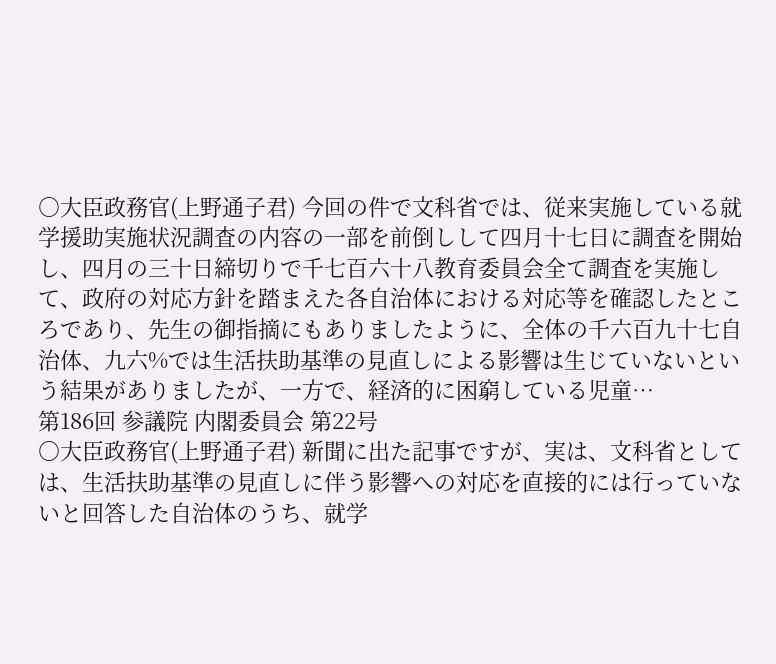○大臣政務官(上野通子君) 今回の件で文科省では、従来実施している就学援助実施状況調査の内容の一部を前倒しして四月十七日に調査を開始し、四月の三十日締切りで千七百六十八教育委員会全て調査を実施して、政府の対応方針を踏まえた各自治体における対応等を確認したところであり、先生の御指摘にもありましたように、全体の千六百九十七自治体、九六%では生活扶助基準の見直しによる影響は生じていないという結果がありましたが、一方で、経済的に困窮している児童…
第186回 参議院 内閣委員会 第22号
○大臣政務官(上野通子君) 新聞に出た記事ですが、実は、文科省としては、生活扶助基準の見直しに伴う影響への対応を直接的には行っていないと回答した自治体のうち、就学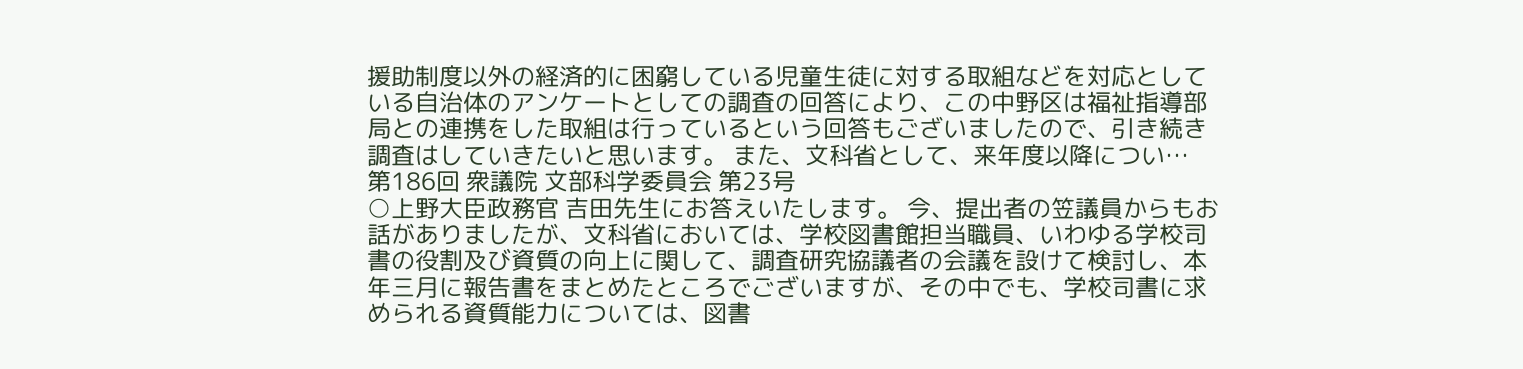援助制度以外の経済的に困窮している児童生徒に対する取組などを対応としている自治体のアンケートとしての調査の回答により、この中野区は福祉指導部局との連携をした取組は行っているという回答もございましたので、引き続き調査はしていきたいと思います。 また、文科省として、来年度以降につい…
第186回 衆議院 文部科学委員会 第23号
○上野大臣政務官 吉田先生にお答えいたします。 今、提出者の笠議員からもお話がありましたが、文科省においては、学校図書館担当職員、いわゆる学校司書の役割及び資質の向上に関して、調査研究協議者の会議を設けて検討し、本年三月に報告書をまとめたところでございますが、その中でも、学校司書に求められる資質能力については、図書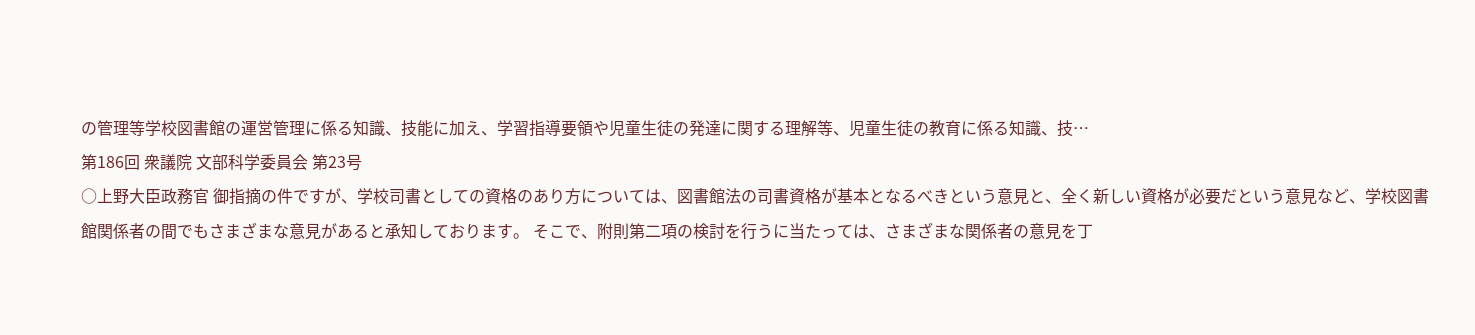の管理等学校図書館の運営管理に係る知識、技能に加え、学習指導要領や児童生徒の発達に関する理解等、児童生徒の教育に係る知識、技…
第186回 衆議院 文部科学委員会 第23号
○上野大臣政務官 御指摘の件ですが、学校司書としての資格のあり方については、図書館法の司書資格が基本となるべきという意見と、全く新しい資格が必要だという意見など、学校図書館関係者の間でもさまざまな意見があると承知しております。 そこで、附則第二項の検討を行うに当たっては、さまざまな関係者の意見を丁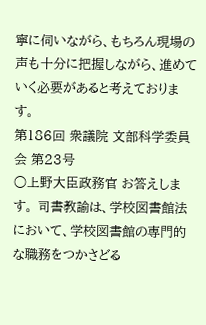寧に伺いながら、もちろん現場の声も十分に把握しながら、進めていく必要があると考えております。
第186回 衆議院 文部科学委員会 第23号
○上野大臣政務官 お答えします。 司書教諭は、学校図書館法において、学校図書館の専門的な職務をつかさどる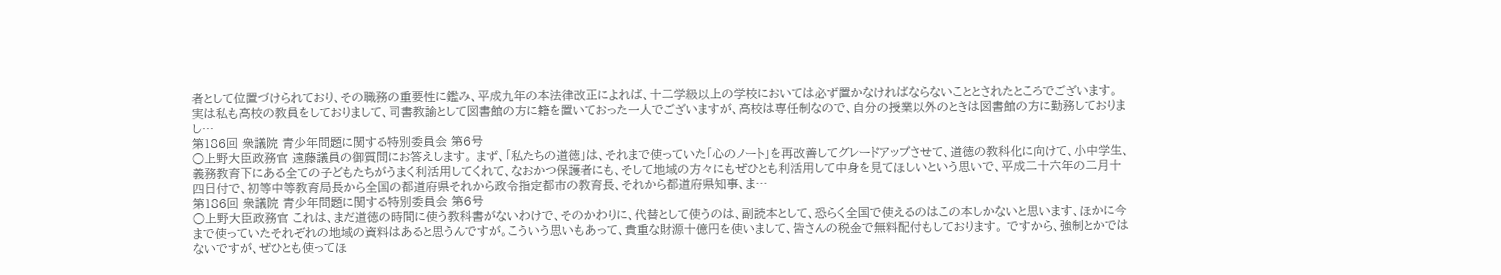者として位置づけられており、その職務の重要性に鑑み、平成九年の本法律改正によれば、十二学級以上の学校においては必ず置かなければならないこととされたところでございます。 実は私も高校の教員をしておりまして、司書教諭として図書館の方に籍を置いておった一人でございますが、高校は専任制なので、自分の授業以外のときは図書館の方に勤務しておりまし…
第186回 衆議院 青少年問題に関する特別委員会 第6号
○上野大臣政務官 遠藤議員の御質問にお答えします。 まず、「私たちの道徳」は、それまで使っていた「心のノート」を再改善してグレードアップさせて、道徳の教科化に向けて、小中学生、義務教育下にある全ての子どもたちがうまく利活用してくれて、なおかつ保護者にも、そして地域の方々にもぜひとも利活用して中身を見てほしいという思いで、平成二十六年の二月十四日付で、初等中等教育局長から全国の都道府県それから政令指定都市の教育長、それから都道府県知事、ま…
第186回 衆議院 青少年問題に関する特別委員会 第6号
○上野大臣政務官 これは、まだ道徳の時間に使う教科書がないわけで、そのかわりに、代替として使うのは、副読本として、恐らく全国で使えるのはこの本しかないと思います、ほかに今まで使っていたそれぞれの地域の資料はあると思うんですが。こういう思いもあって、貴重な財源十億円を使いまして、皆さんの税金で無料配付もしております。 ですから、強制とかではないですが、ぜひとも使ってほ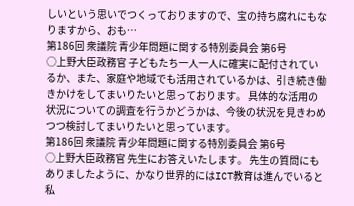しいという思いでつくっておりますので、宝の持ち腐れにもなりますから、おも…
第186回 衆議院 青少年問題に関する特別委員会 第6号
○上野大臣政務官 子どもたち一人一人に確実に配付されているか、また、家庭や地域でも活用されているかは、引き続き働きかけをしてまいりたいと思っております。 具体的な活用の状況についての調査を行うかどうかは、今後の状況を見きわめつつ検討してまいりたいと思っています。
第186回 衆議院 青少年問題に関する特別委員会 第6号
○上野大臣政務官 先生にお答えいたします。 先生の質問にもありましたように、かなり世界的にはICT教育は進んでいると私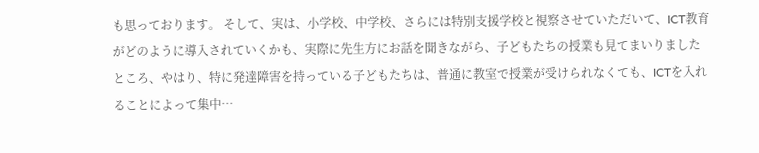も思っております。 そして、実は、小学校、中学校、さらには特別支援学校と視察させていただいて、ICT教育がどのように導入されていくかも、実際に先生方にお話を聞きながら、子どもたちの授業も見てまいりましたところ、やはり、特に発達障害を持っている子どもたちは、普通に教室で授業が受けられなくても、ICTを入れることによって集中…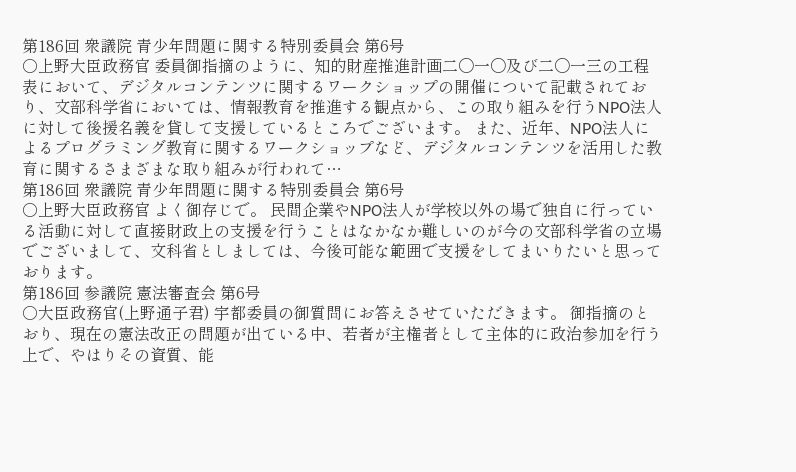第186回 衆議院 青少年問題に関する特別委員会 第6号
○上野大臣政務官 委員御指摘のように、知的財産推進計画二〇一〇及び二〇一三の工程表において、デジタルコンテンツに関するワークショップの開催について記載されており、文部科学省においては、情報教育を推進する観点から、この取り組みを行うNPO法人に対して後援名義を貸して支援しているところでございます。 また、近年、NPO法人によるプログラミング教育に関するワークショップなど、デジタルコンテンツを活用した教育に関するさまざまな取り組みが行われて…
第186回 衆議院 青少年問題に関する特別委員会 第6号
○上野大臣政務官 よく御存じで。 民間企業やNPO法人が学校以外の場で独自に行っている活動に対して直接財政上の支援を行うことはなかなか難しいのが今の文部科学省の立場でございまして、文科省としましては、今後可能な範囲で支援をしてまいりたいと思っております。
第186回 参議院 憲法審査会 第6号
○大臣政務官(上野通子君) 宇都委員の御質問にお答えさせていただきます。 御指摘のとおり、現在の憲法改正の問題が出ている中、若者が主権者として主体的に政治参加を行う上で、やはりその資質、能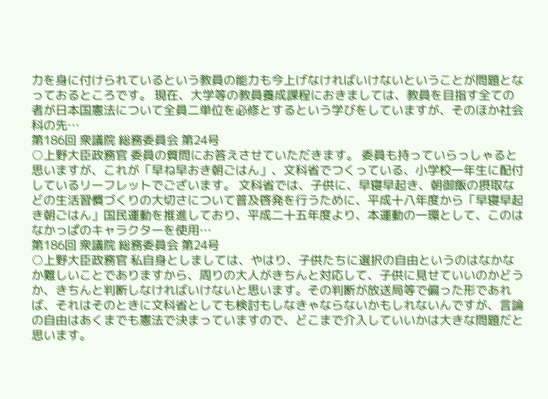力を身に付けられているという教員の能力も今上げなければいけないということが問題となっておるところです。 現在、大学等の教員養成課程におきましては、教員を目指す全ての者が日本国憲法について全員二単位を必修とするという学びをしていますが、そのほか社会科の先…
第186回 衆議院 総務委員会 第24号
○上野大臣政務官 委員の質問にお答えさせていただきます。 委員も持っていらっしゃると思いますが、これが「早ね早おき朝ごはん」、文科省でつくっている、小学校一年生に配付しているリーフレットでございます。 文科省では、子供に、早寝早起き、朝御飯の摂取などの生活習慣づくりの大切さについて普及啓発を行うために、平成十八年度から「早寝早起き朝ごはん」国民運動を推進しており、平成二十五年度より、本運動の一環として、このはなかっぱのキャラクターを使用…
第186回 衆議院 総務委員会 第24号
○上野大臣政務官 私自身としましては、やはり、子供たちに選択の自由というのはなかなか難しいことでありますから、周りの大人がきちんと対応して、子供に見せていいのかどうか、きちんと判断しなければいけないと思います。その判断が放送局等で偏った形であれば、それはそのときに文科省としても検討もしなきゃならないかもしれないんですが、言論の自由はあくまでも憲法で決まっていますので、どこまで介入していいかは大きな問題だと思います。